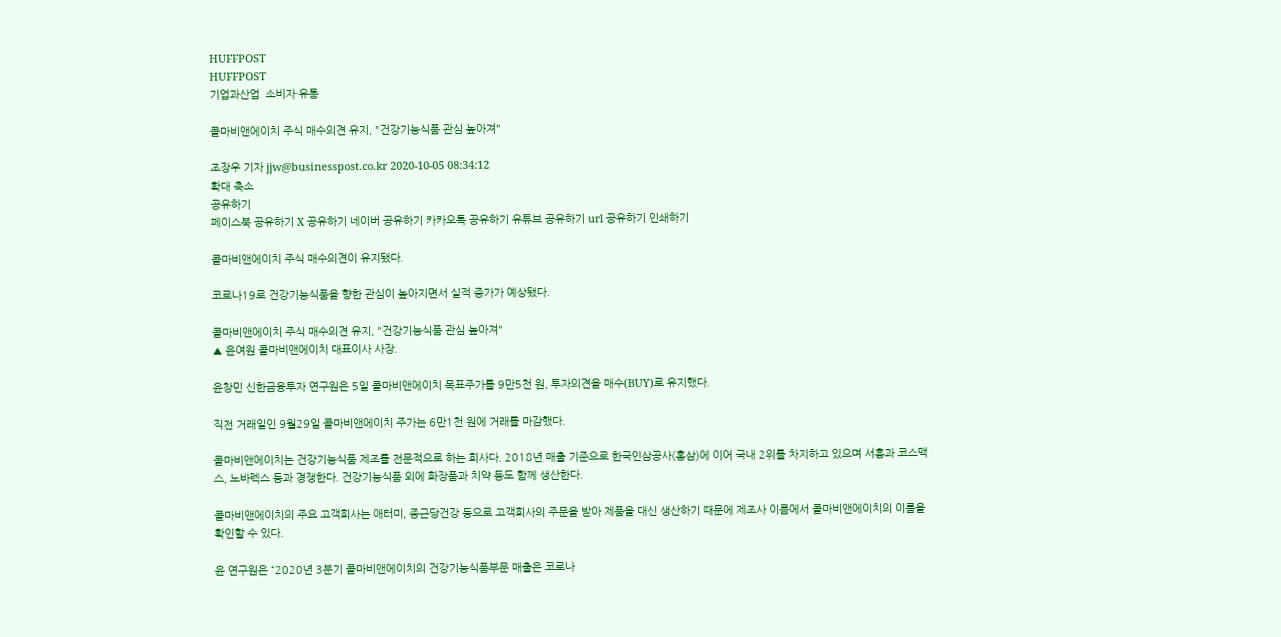HUFFPOST
HUFFPOST
기업과산업  소비자·유통

콜마비앤에이치 주식 매수의견 유지, "건강기능식품 관심 높아져"

조장우 기자 jjw@businesspost.co.kr 2020-10-05 08:34:12
확대 축소
공유하기
페이스북 공유하기 X 공유하기 네이버 공유하기 카카오톡 공유하기 유튜브 공유하기 url 공유하기 인쇄하기

콜마비앤에이치 주식 매수의견이 유지됐다.

코로나19로 건강기능식품을 향한 관심이 높아지면서 실적 증가가 예상됐다.

콜마비앤에이치 주식 매수의견 유지, "건강기능식품 관심 높아져"
▲ 윤여원 콜마비앤에이치 대표이사 사장.

윤창민 신한금융투자 연구원은 5일 콜마비앤에이치 목표주가를 9만5천 원, 투자의견을 매수(BUY)로 유지했다.

직전 거래일인 9월29일 콜마비앤에이치 주가는 6만1천 원에 거래를 마감했다.

콜마비앤에이치는 건강기능식품 제조를 전문적으로 하는 회사다. 2018년 매출 기준으로 한국인삼공사(홍삼)에 이어 국내 2위를 차지하고 있으며 서흥과 코스맥스, 노바렉스 등과 경쟁한다. 건강기능식품 외에 화장품과 치약 등도 함께 생산한다.

콜마비앤에이치의 주요 고객회사는 애터미, 종근당건강 등으로 고객회사의 주문을 받아 제품을 대신 생산하기 때문에 제조사 이름에서 콜마비앤에이치의 이름을 확인할 수 있다.

윤 연구원은 “2020년 3분기 콜마비앤에이치의 건강기능식품부문 매출은 코로나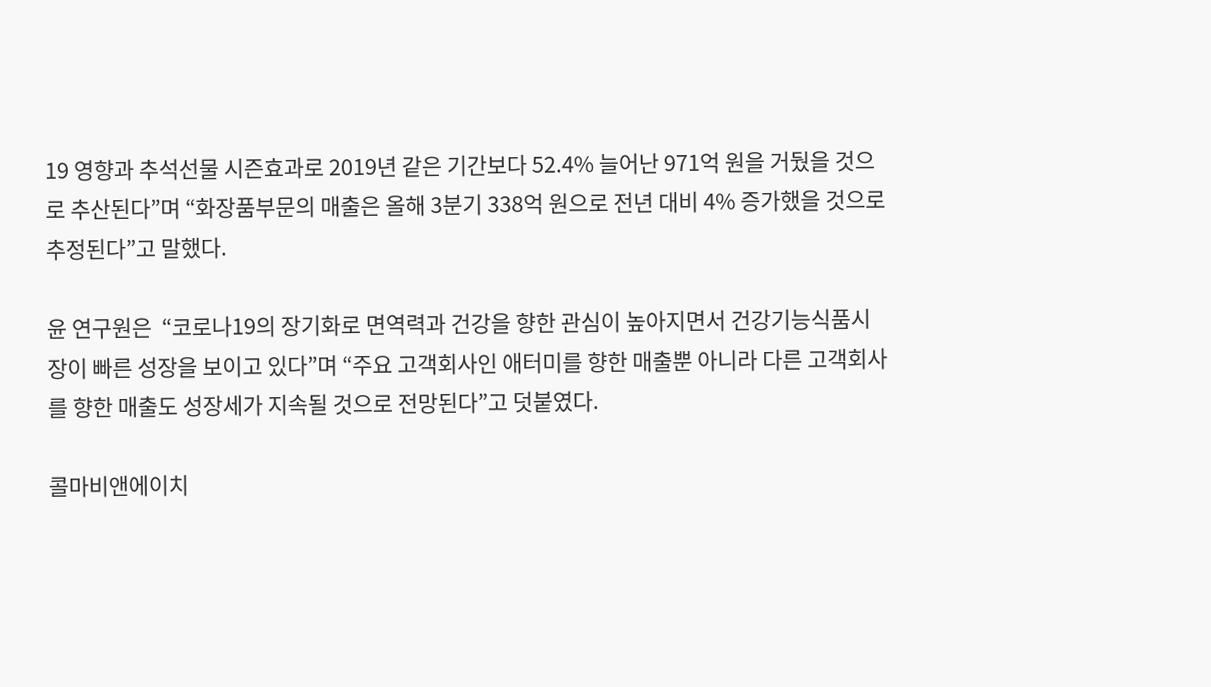19 영향과 추석선물 시즌효과로 2019년 같은 기간보다 52.4% 늘어난 971억 원을 거뒀을 것으로 추산된다”며 “화장품부문의 매출은 올해 3분기 338억 원으로 전년 대비 4% 증가했을 것으로 추정된다”고 말했다.

윤 연구원은  “코로나19의 장기화로 면역력과 건강을 향한 관심이 높아지면서 건강기능식품시장이 빠른 성장을 보이고 있다”며 “주요 고객회사인 애터미를 향한 매출뿐 아니라 다른 고객회사를 향한 매출도 성장세가 지속될 것으로 전망된다”고 덧붙였다.

콜마비앤에이치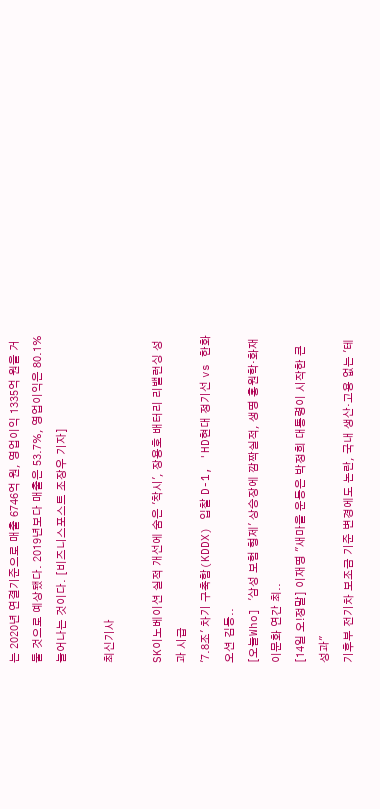는 2020년 연결기준으로 매출 6746억 원, 영업이익 1335억 원을 거둘 것으로 예상됐다. 2019년보다 매출은 53.7%, 영업이익은 80.1% 늘어나는 것이다. [비즈니스포스트 조장우 기자]

최신기사

SK이노베이션 실적 개선에 숨은 '착시', 장용호 배터리 리밸런싱 성과 시급
'7.8조' 차기 구축함(KDDX) 입찰 D-1, 'HD현대 정기선 vs 한화오션 김동..
[오늘Who] '삼성 보험 형제' 상승장에 깜짝실적, 생명 홍원학·화재 이문화 연간 최..
[14일 오!정말] 이재명 "새마을 운동은 박정희 대통령이 시작한 큰 성과"
기후부 전기차 보조금 기준 변경에도 논란, 국내 생산·고용 없는 '테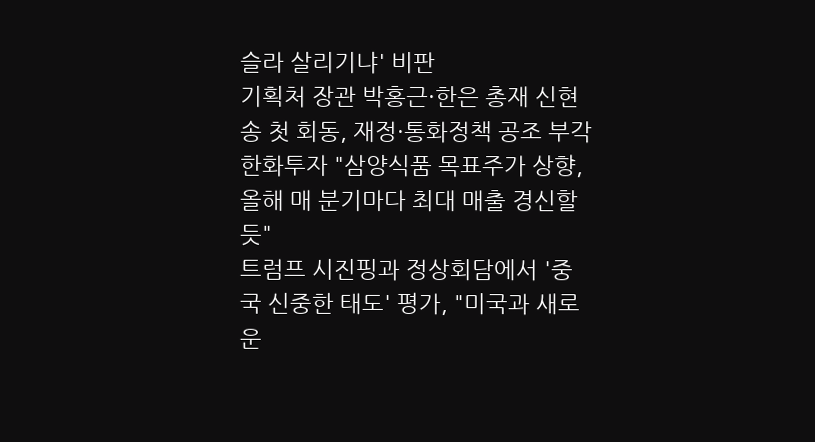슬라 살리기냐' 비판
기획처 장관 박홍근·한은 총재 신현송 첫 회동, 재정·통화정책 공조 부각
한화투자 "삼양식품 목표주가 상향, 올해 매 분기마다 최대 매출 경신할 듯"
트럼프 시진핑과 정상회담에서 '중국 신중한 태도' 평가, "미국과 새로운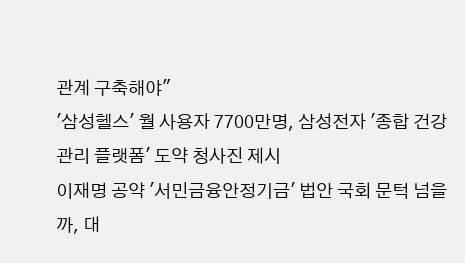관계 구축해야"
'삼성헬스' 월 사용자 7700만명, 삼성전자 '종합 건강관리 플랫폼' 도약 청사진 제시
이재명 공약 '서민금융안정기금' 법안 국회 문턱 넘을까, 대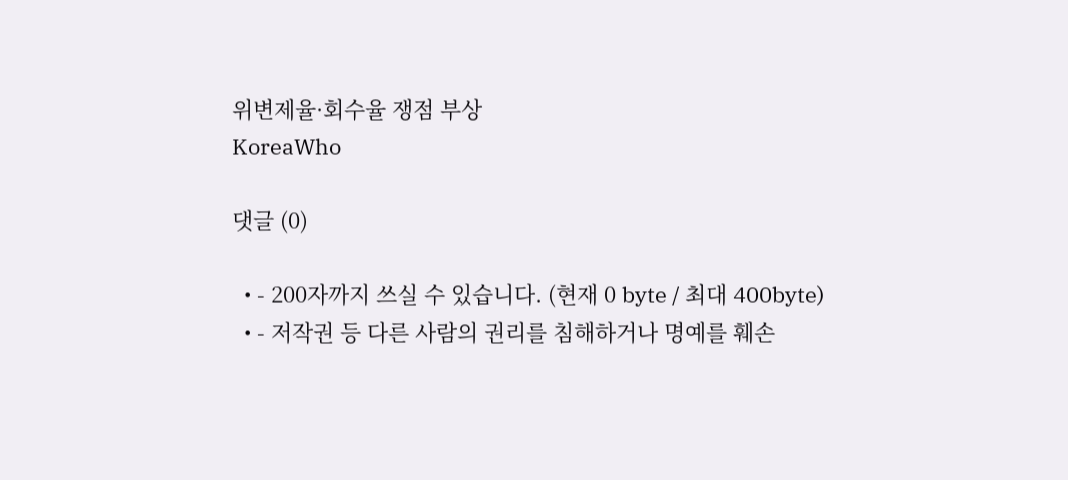위변제율·회수율 쟁점 부상
KoreaWho

댓글 (0)

  • - 200자까지 쓰실 수 있습니다. (현재 0 byte / 최대 400byte)
  • - 저작권 등 다른 사람의 권리를 침해하거나 명예를 훼손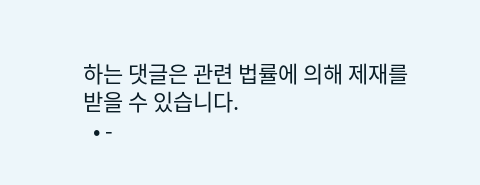하는 댓글은 관련 법률에 의해 제재를 받을 수 있습니다.
  • -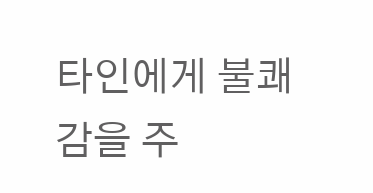타인에게 불쾌감을 주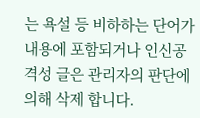는 욕설 등 비하하는 단어가 내용에 포함되거나 인신공격성 글은 관리자의 판단에 의해 삭제 합니다.